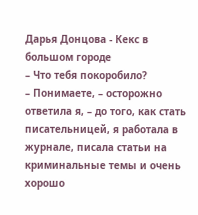Дарья Донцова - Кекс в большом городе
– Что тебя покоробило?
– Понимаете, – осторожно ответила я, – до того, как стать писательницей, я работала в журнале, писала статьи на криминальные темы и очень хорошо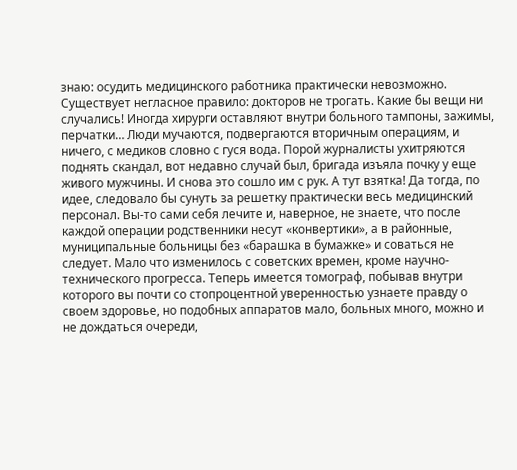знаю: осудить медицинского работника практически невозможно. Существует негласное правило: докторов не трогать. Какие бы вещи ни случались! Иногда хирурги оставляют внутри больного тампоны, зажимы, перчатки… Люди мучаются, подвергаются вторичным операциям, и ничего, с медиков словно с гуся вода. Порой журналисты ухитряются поднять скандал, вот недавно случай был, бригада изъяла почку у еще живого мужчины. И снова это сошло им с рук. А тут взятка! Да тогда, по идее, следовало бы сунуть за решетку практически весь медицинский персонал. Вы-то сами себя лечите и, наверное, не знаете, что после каждой операции родственники несут «конвертики», а в районные, муниципальные больницы без «барашка в бумажке» и соваться не следует. Мало что изменилось с советских времен, кроме научно-технического прогресса. Теперь имеется томограф, побывав внутри которого вы почти со стопроцентной уверенностью узнаете правду о своем здоровье, но подобных аппаратов мало, больных много, можно и не дождаться очереди,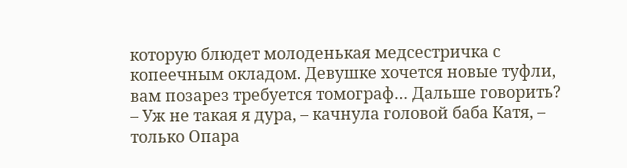которую блюдет молоденькая медсестричка с копеечным окладом. Девушке хочется новые туфли, вам позарез требуется томограф… Дальше говорить?
– Уж не такая я дура, – качнула головой баба Катя, – только Опара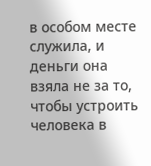в особом месте служила, и деньги она взяла не за то, чтобы устроить человека в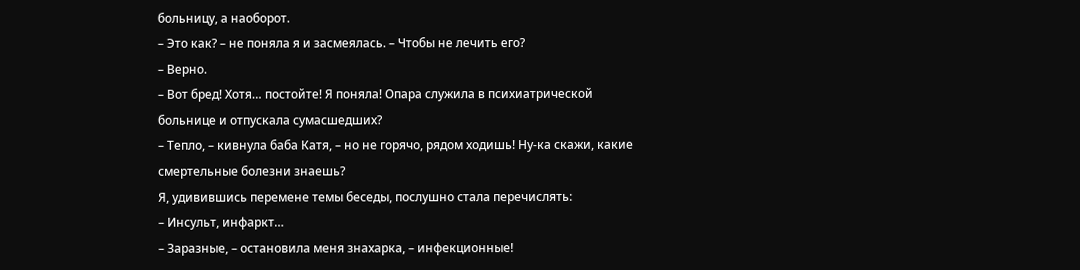больницу, а наоборот.
– Это как? – не поняла я и засмеялась. – Чтобы не лечить его?
– Верно.
– Вот бред! Хотя… постойте! Я поняла! Опара служила в психиатрической больнице и отпускала сумасшедших?
– Тепло, – кивнула баба Катя, – но не горячо, рядом ходишь! Ну-ка скажи, какие смертельные болезни знаешь?
Я, удивившись перемене темы беседы, послушно стала перечислять:
– Инсульт, инфаркт…
– Заразные, – остановила меня знахарка, – инфекционные!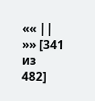«« ||
»» [341 из
482]